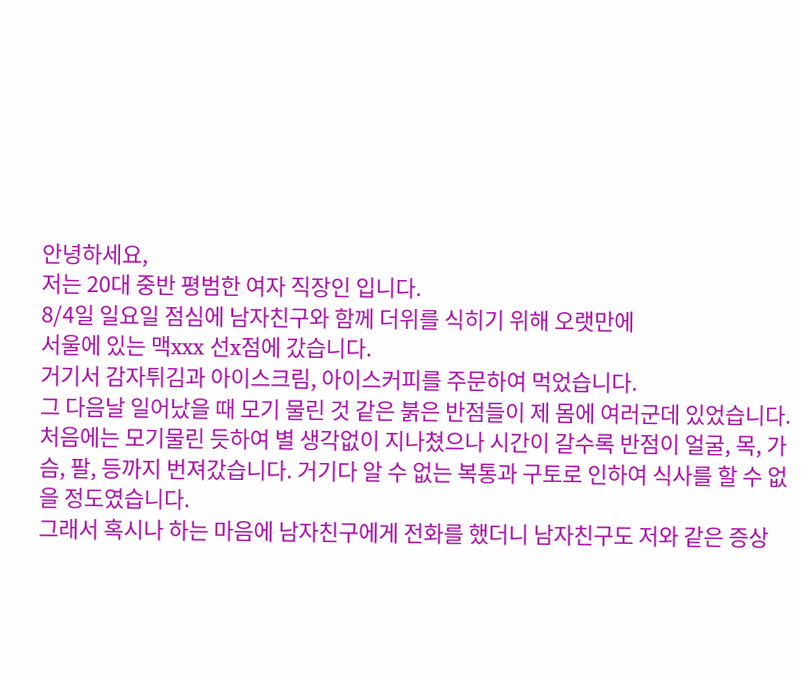안녕하세요,
저는 20대 중반 평범한 여자 직장인 입니다.
8/4일 일요일 점심에 남자친구와 함께 더위를 식히기 위해 오랫만에
서울에 있는 맥xxx 선x점에 갔습니다.
거기서 감자튀김과 아이스크림, 아이스커피를 주문하여 먹었습니다.
그 다음날 일어났을 때 모기 물린 것 같은 붉은 반점들이 제 몸에 여러군데 있었습니다.
처음에는 모기물린 듯하여 별 생각없이 지나쳤으나 시간이 갈수록 반점이 얼굴, 목, 가슴, 팔, 등까지 번져갔습니다. 거기다 알 수 없는 복통과 구토로 인하여 식사를 할 수 없을 정도였습니다.
그래서 혹시나 하는 마음에 남자친구에게 전화를 했더니 남자친구도 저와 같은 증상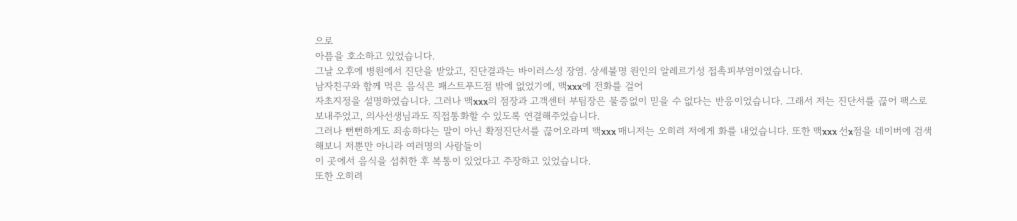으로
아픔을 호소하고 있었습니다.
그날 오후에 병원에서 진단을 받았고, 진단결과는 바이러스성 장염. 상세불명 원인의 알레르기성 접촉피부염이였습니다.
남자친구와 함께 먹은 음식은 패스트푸드점 밖에 없었기에, 맥xxx에 전화를 걸어
자초지정을 설명하였습니다. 그러나 맥xxx의 점장과 고객센터 부팀장은 물증없이 믿을 수 없다는 반응이었습니다. 그래서 저는 진단서를 끊어 팩스로 보내주었고, 의사선생님과도 직접통화할 수 있도록 연결해주었습니다.
그러나 뻔뻔하게도 죄송하다는 말이 아닌 확정진단서를 끊어오라며 맥xxx 매니저는 오히려 저에게 화를 내었습니다. 또한 맥xxx 선x점을 네이버에 검색해보니 저뿐만 아니라 여러명의 사람들이
이 곳에서 음식을 섭취한 후 복통이 있었다고 주장하고 있었습니다.
또한 오히려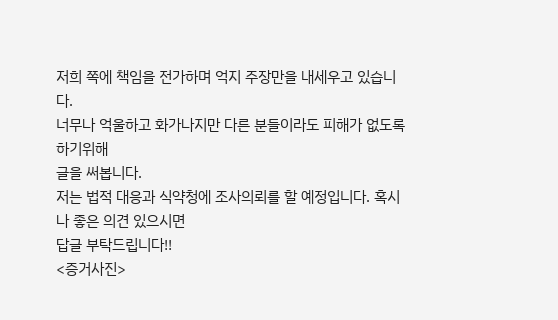저희 쪽에 책임을 전가하며 억지 주장만을 내세우고 있습니다.
너무나 억울하고 화가나지만 다른 분들이라도 피해가 없도록 하기위해
글을 써봅니다.
저는 법적 대응과 식약청에 조사의뢰를 할 예정입니다. 혹시나 좋은 의견 있으시면
답글 부탁드립니다!!
<증거사진>